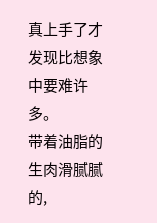真上手了才发现比想象中要难许多。
带着油脂的生肉滑腻腻的,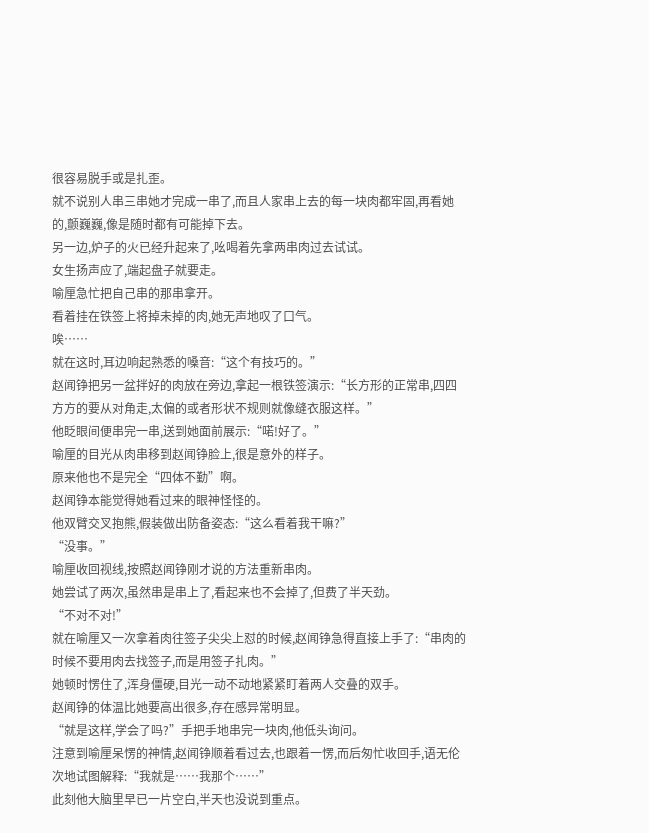很容易脱手或是扎歪。
就不说别人串三串她才完成一串了,而且人家串上去的每一块肉都牢固,再看她的,颤巍巍,像是随时都有可能掉下去。
另一边,炉子的火已经升起来了,吆喝着先拿两串肉过去试试。
女生扬声应了,端起盘子就要走。
喻厘急忙把自己串的那串拿开。
看着挂在铁签上将掉未掉的肉,她无声地叹了口气。
唉……
就在这时,耳边响起熟悉的嗓音:“这个有技巧的。”
赵闻铮把另一盆拌好的肉放在旁边,拿起一根铁签演示:“长方形的正常串,四四方方的要从对角走,太偏的或者形状不规则就像缝衣服这样。”
他眨眼间便串完一串,送到她面前展示:“喏!好了。”
喻厘的目光从肉串移到赵闻铮脸上,很是意外的样子。
原来他也不是完全“四体不勤”啊。
赵闻铮本能觉得她看过来的眼神怪怪的。
他双臂交叉抱熊,假装做出防备姿态:“这么看着我干嘛?”
“没事。”
喻厘收回视线,按照赵闻铮刚才说的方法重新串肉。
她尝试了两次,虽然串是串上了,看起来也不会掉了,但费了半天劲。
“不对不对!”
就在喻厘又一次拿着肉往签子尖尖上怼的时候,赵闻铮急得直接上手了:“串肉的时候不要用肉去找签子,而是用签子扎肉。”
她顿时愣住了,浑身僵硬,目光一动不动地紧紧盯着两人交叠的双手。
赵闻铮的体温比她要高出很多,存在感异常明显。
“就是这样,学会了吗?”手把手地串完一块肉,他低头询问。
注意到喻厘呆愣的神情,赵闻铮顺着看过去,也跟着一愣,而后匆忙收回手,语无伦次地试图解释:“我就是……我那个……”
此刻他大脑里早已一片空白,半天也没说到重点。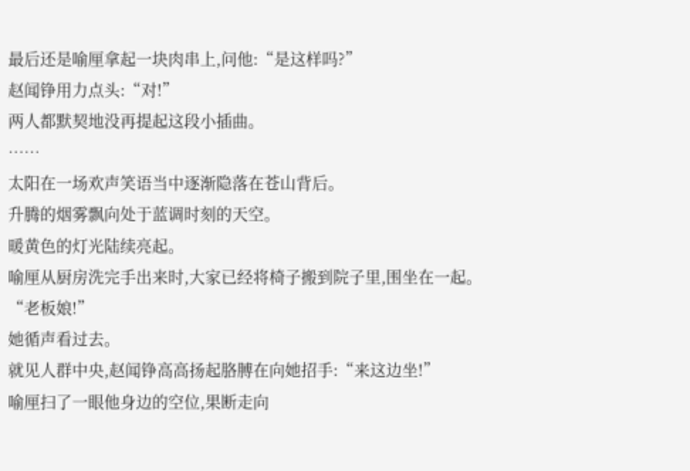最后还是喻厘拿起一块肉串上,问他:“是这样吗?”
赵闻铮用力点头:“对!”
两人都默契地没再提起这段小插曲。
……
太阳在一场欢声笑语当中逐渐隐落在苍山背后。
升腾的烟雾飘向处于蓝调时刻的天空。
暖黄色的灯光陆续亮起。
喻厘从厨房洗完手出来时,大家已经将椅子搬到院子里,围坐在一起。
“老板娘!”
她循声看过去。
就见人群中央,赵闻铮高高扬起胳膊在向她招手:“来这边坐!”
喻厘扫了一眼他身边的空位,果断走向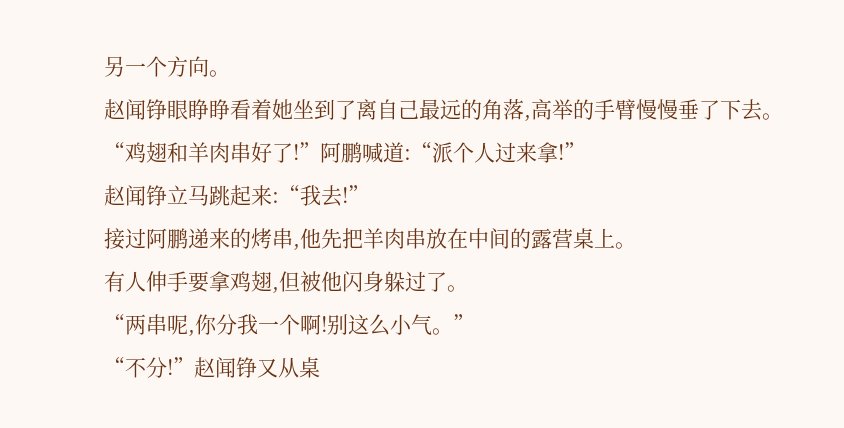另一个方向。
赵闻铮眼睁睁看着她坐到了离自己最远的角落,高举的手臂慢慢垂了下去。
“鸡翅和羊肉串好了!”阿鹏喊道:“派个人过来拿!”
赵闻铮立马跳起来:“我去!”
接过阿鹏递来的烤串,他先把羊肉串放在中间的露营桌上。
有人伸手要拿鸡翅,但被他闪身躲过了。
“两串呢,你分我一个啊!别这么小气。”
“不分!”赵闻铮又从桌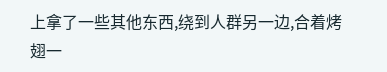上拿了一些其他东西,绕到人群另一边,合着烤翅一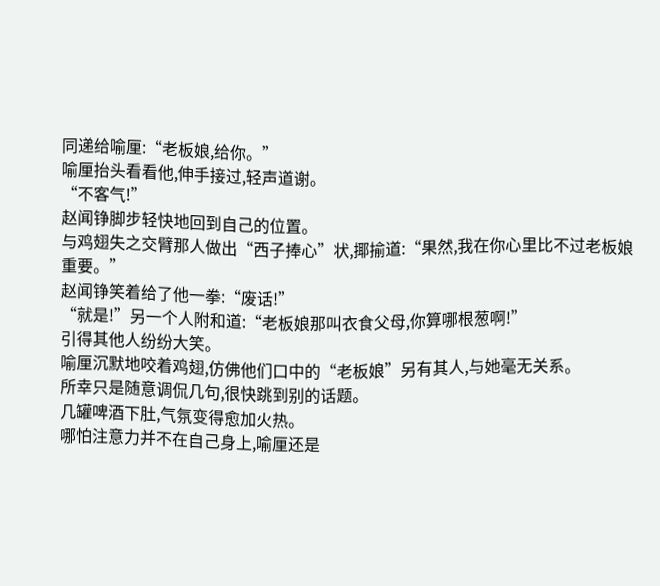同递给喻厘:“老板娘,给你。”
喻厘抬头看看他,伸手接过,轻声道谢。
“不客气!”
赵闻铮脚步轻快地回到自己的位置。
与鸡翅失之交臂那人做出“西子捧心”状,揶揄道:“果然,我在你心里比不过老板娘重要。”
赵闻铮笑着给了他一拳:“废话!”
“就是!”另一个人附和道:“老板娘那叫衣食父母,你算哪根葱啊!”
引得其他人纷纷大笑。
喻厘沉默地咬着鸡翅,仿佛他们口中的“老板娘”另有其人,与她毫无关系。
所幸只是随意调侃几句,很快跳到别的话题。
几罐啤酒下肚,气氛变得愈加火热。
哪怕注意力并不在自己身上,喻厘还是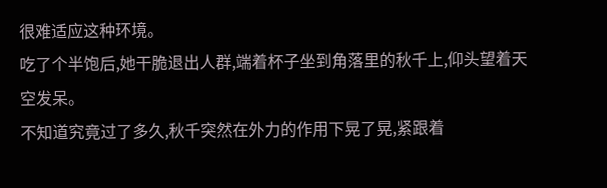很难适应这种环境。
吃了个半饱后,她干脆退出人群,端着杯子坐到角落里的秋千上,仰头望着天空发呆。
不知道究竟过了多久,秋千突然在外力的作用下晃了晃,紧跟着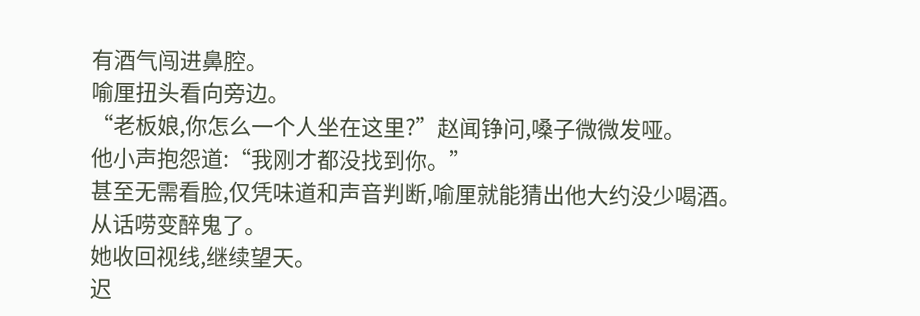有酒气闯进鼻腔。
喻厘扭头看向旁边。
“老板娘,你怎么一个人坐在这里?”赵闻铮问,嗓子微微发哑。
他小声抱怨道:“我刚才都没找到你。”
甚至无需看脸,仅凭味道和声音判断,喻厘就能猜出他大约没少喝酒。
从话唠变醉鬼了。
她收回视线,继续望天。
迟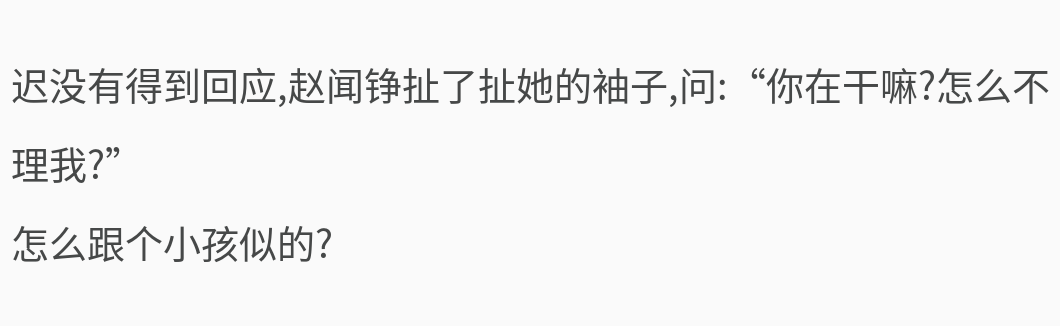迟没有得到回应,赵闻铮扯了扯她的袖子,问:“你在干嘛?怎么不理我?”
怎么跟个小孩似的?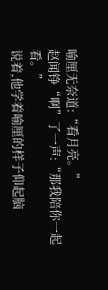喻厘无奈道:“看月亮。”
赵闻铮“啊”了一声:“那我陪你一起看。”
说着,他学着喻厘的样子仰起脑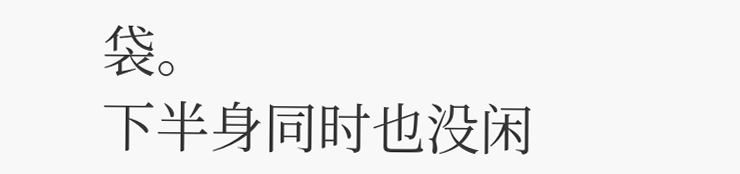袋。
下半身同时也没闲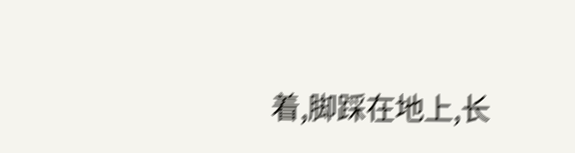着,脚踩在地上,长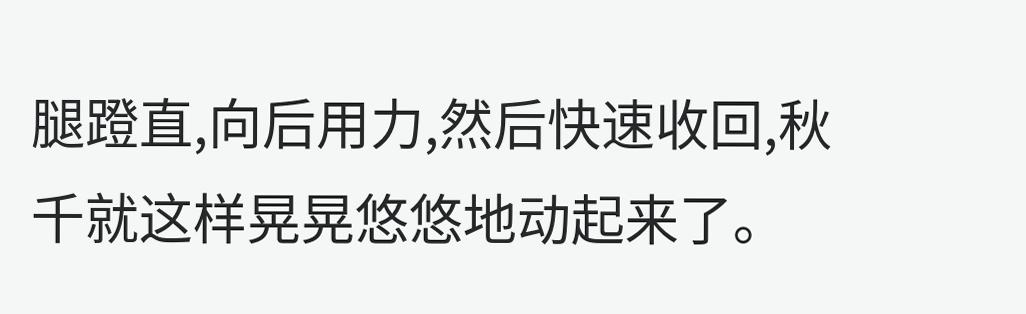腿蹬直,向后用力,然后快速收回,秋千就这样晃晃悠悠地动起来了。